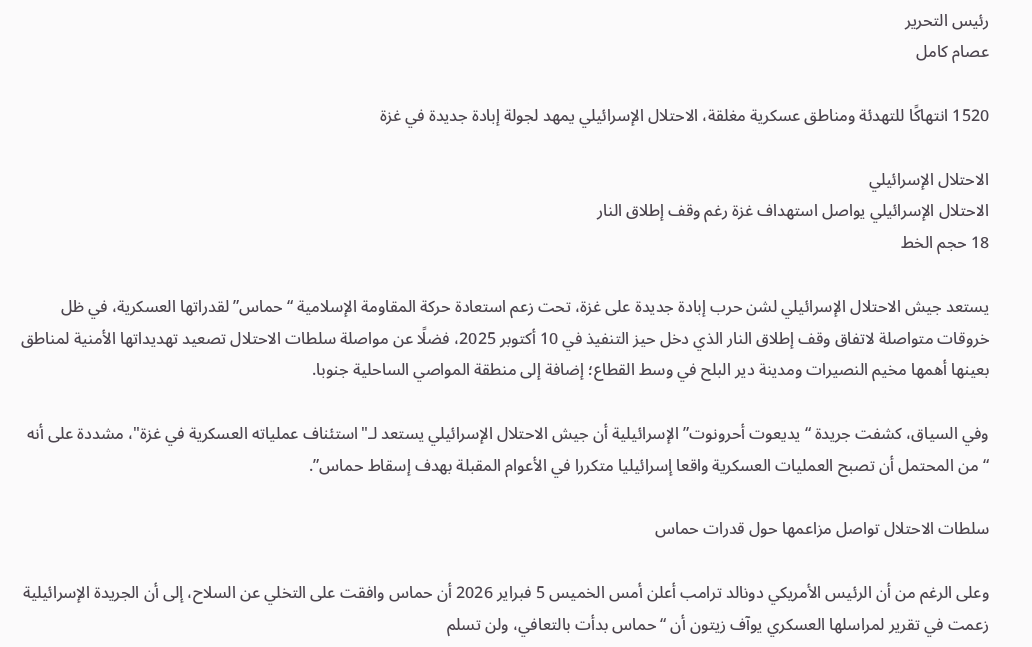رئيس التحرير
عصام كامل

1520 انتهاكًا للتهدئة ومناطق عسكرية مغلقة، الاحتلال الإسرائيلي يمهد لجولة إبادة جديدة في غزة

الاحتلال الإسرائيلي
الاحتلال الإسرائيلي يواصل استهداف غزة رغم وقف إطلاق النار
18 حجم الخط

يستعد جيش الاحتلال الإسرائيلي لشن حرب إبادة جديدة على غزة، تحت زعم استعادة حركة المقاومة الإسلامية “حماس” لقدراتها العسكرية، في ظل خروقات متواصلة لاتفاق وقف إطلاق النار الذي دخل حيز التنفيذ في 10 أكتوبر 2025، فضلًا عن مواصلة سلطات الاحتلال تصعيد تهديداتها الأمنية لمناطق بعينها أهمها مخيم النصيرات ومدينة دير البلح في وسط القطاع؛ إضافة إلى منطقة المواصي الساحلية جنوبا.

وفي السياق، كشفت جريدة “يديعوت أحرونوت” الإسرائيلية أن جيش الاحتلال الإسرائيلي يستعد لـ"استئناف عملياته العسكرية في غزة"، مشددة على أنه “من المحتمل أن تصبح العمليات العسكرية واقعا إسرائيليا متكررا في الأعوام المقبلة بهدف إسقاط حماس”.

سلطات الاحتلال تواصل مزاعمها حول قدرات حماس

وعلى الرغم من أن الرئيس الأمريكي دونالد ترامب أعلن أمس الخميس 5 فبراير 2026 أن حماس وافقت على التخلي عن السلاح، إلى أن الجريدة الإسرائيلية زعمت في تقرير لمراسلها العسكري يوآف زيتون أن “حماس بدأت بالتعافي، ولن تسلم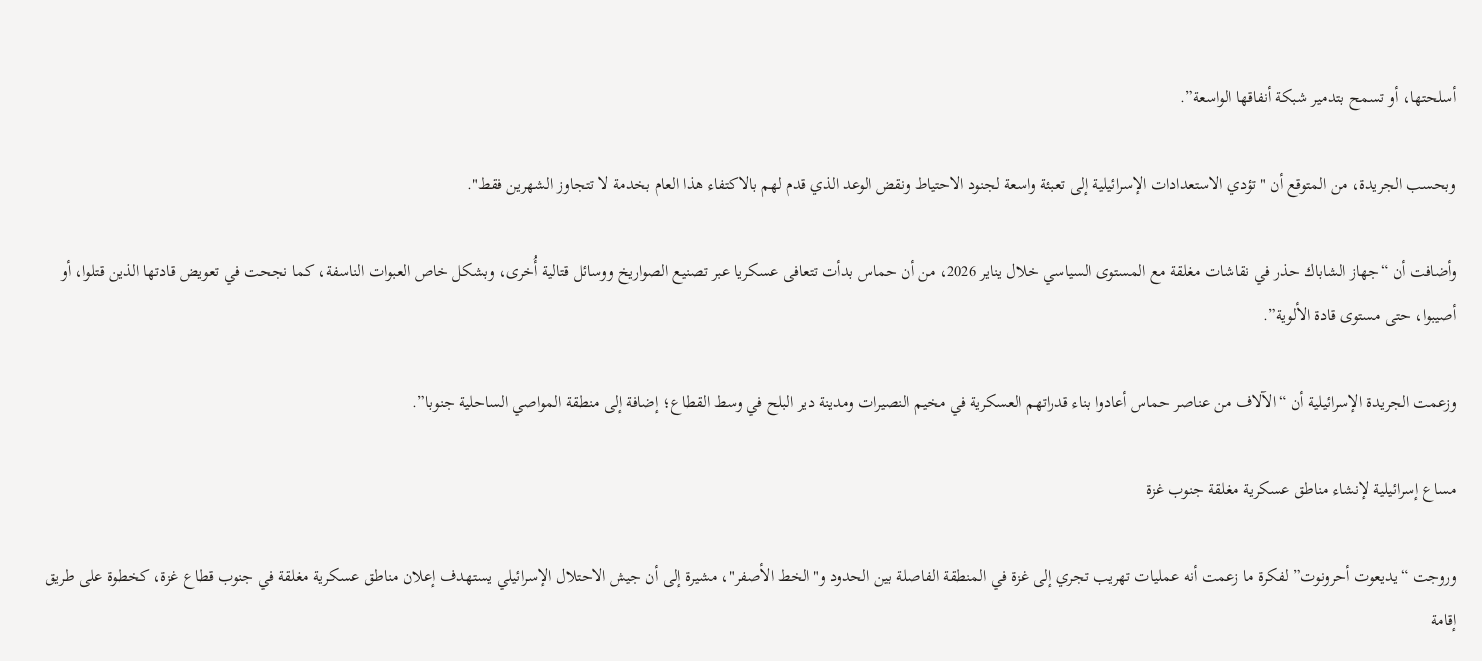أسلحتها، أو تسمح بتدمير شبكة أنفاقها الواسعة”.

وبحسب الجريدة، من المتوقع أن "تؤدي الاستعدادات الإسرائيلية إلى تعبئة واسعة لجنود الاحتياط ونقض الوعد الذي قدم لهم بالاكتفاء هذا العام بخدمة لا تتجاوز الشهرين فقط".

وأضافت أن “جهاز الشاباك حذر في نقاشات مغلقة مع المستوى السياسي خلال يناير 2026، من أن حماس بدأت تتعافى عسكريا عبر تصنيع الصواريخ ووسائل قتالية أُخرى، وبشكل خاص العبوات الناسفة، كما نجحت في تعويض قادتها الذين قتلوا، أو أصيبوا، حتى مستوى قادة الألوية”.

وزعمت الجريدة الإسرائيلية أن “الآلاف من عناصر حماس أعادوا بناء قدراتهم العسكرية في مخيم النصيرات ومدينة دير البلح في وسط القطاع؛ إضافة إلى منطقة المواصي الساحلية جنوبا”.

مساع إسرائيلية لإنشاء مناطق عسكرية مغلقة جنوب غزة

وروجت “يديعوت أحرونوت” لفكرة ما زعمت أنه عمليات تهريب تجري إلى غزة في المنطقة الفاصلة بين الحدود و"الخط الأصفر"، مشيرة إلى أن جيش الاحتلال الإسرائيلي يستهدف إعلان مناطق عسكرية مغلقة في جنوب قطاع غزة، كخطوة على طريق إقامة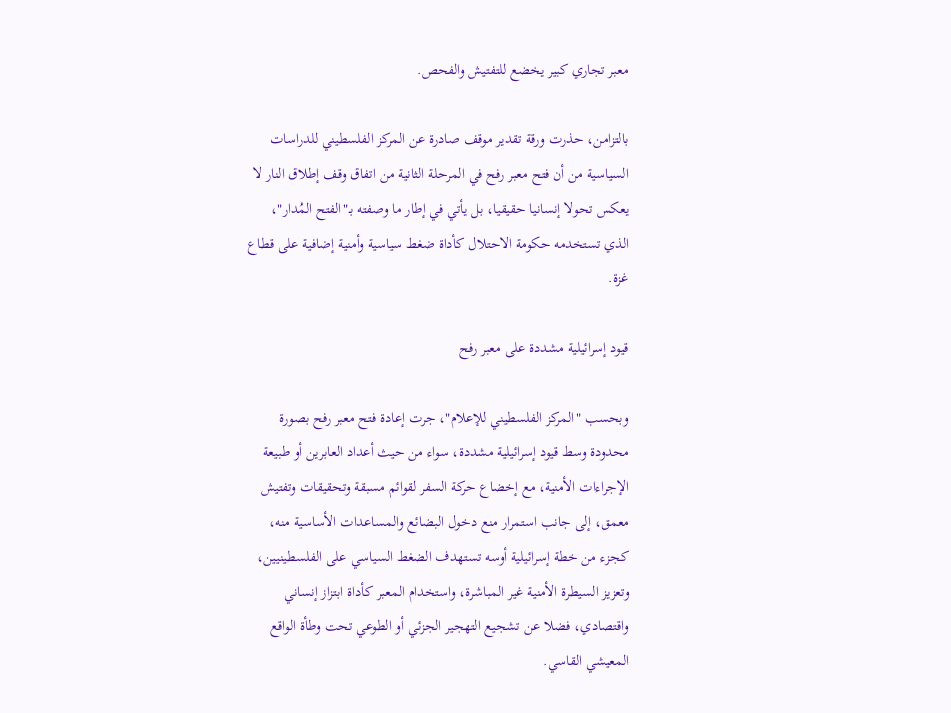معبر تجاري كبير يخضع للتفتيش والفحص.

بالتزامن، حذرت ورقة تقدير موقف صادرة عن المركز الفلسطيني للدراسات السياسية من أن فتح معبر رفح في المرحلة الثانية من اتفاق وقف إطلاق النار لا يعكس تحولا إنسانيا حقيقيا، بل يأتي في إطار ما وصفته بـ"الفتح المُدار"، الذي تستخدمه حكومة الاحتلال كأداة ضغط سياسية وأمنية إضافية على قطاع غزة.

قيود إسرائيلية مشددة على معبر رفح

وبحسب "المركز الفلسطيني للإعلام"، جرت إعادة فتح معبر رفح بصورة محدودة وسط قيود إسرائيلية مشددة، سواء من حيث أعداد العابرين أو طبيعة الإجراءات الأمنية، مع إخضاع حركة السفر لقوائم مسبقة وتحقيقات وتفتيش معمق، إلى جانب استمرار منع دخول البضائع والمساعدات الأساسية منه، كجزء من خطة إسرائيلية أوسه تستهدف الضغط السياسي على الفلسطينيين، وتعزيز السيطرة الأمنية غير المباشرة، واستخدام المعبر كأداة ابتزاز إنساني واقتصادي، فضلا عن تشجيع التهجير الجزئي أو الطوعي تحت وطأة الواقع المعيشي القاسي.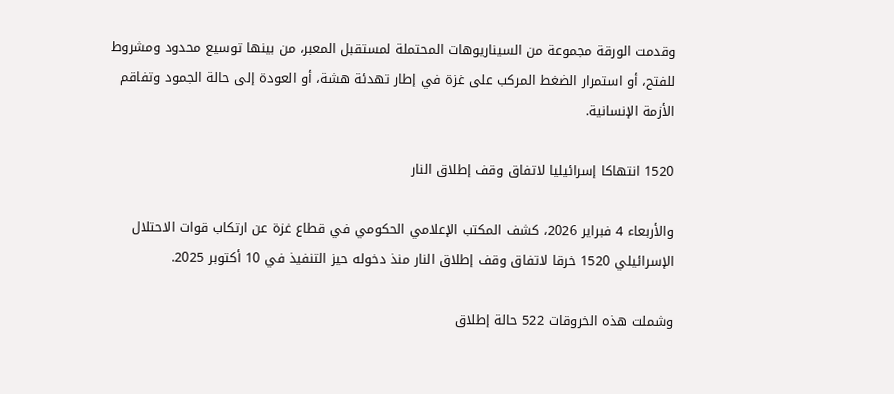وقدمت الورقة مجموعة من السيناريوهات المحتملة لمستقبل المعبر، من بينها توسيع محدود ومشروط للفتح، أو استمرار الضغط المركب على غزة في إطار تهدئة هشة، أو العودة إلى حالة الجمود وتفاقم الأزمة الإنسانية.

1520 انتهاكا إسرائيليا لاتفاق وقف إطلاق النار

والأربعاء 4 فبراير 2026، كشف المكتب الإعلامي الحكومي في قطاع غزة عن ارتكاب قوات الاحتلال الإسرائيلي 1520 خرقا لاتفاق وقف إطلاق النار منذ دخوله حيز التنفيذ في 10 أكتوبر 2025.

وشملت هذه الخروقات 522 حالة إطلاق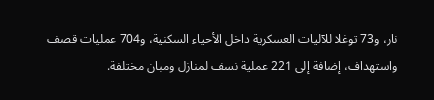نار، و73 توغلا للآليات العسكرية داخل الأحياء السكنية، و704 عمليات قصف واستهداف، إضافة إلى 221 عملية نسف لمنازل ومبان مختلفة.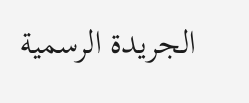الجريدة الرسمية